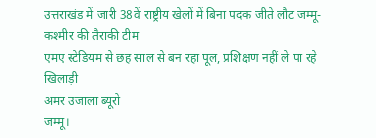उत्तराखंड में जारी 38वें राष्ट्रीय खेलों में बिना पदक जीते लौट जम्मू-कश्मीर की तैराकी टीम
एमए स्टेडियम से छह साल से बन रहा पूल, प्रशिक्षण नहीं ले पा रहे खिलाड़ी
अमर उजाला ब्यूरो
जम्मू।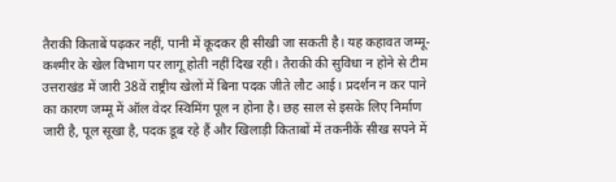तैराकी किताबें पढ़कर नहीं, पानी में कूदकर ही सीखी जा सकती है। यह कहावत जम्मू-कश्मीर के खेल विभाग पर लागू होती नहीं दिख रही। तैराकी की सुविधा न होने से टीम उत्तराखंड में जारी 38वें राष्ट्रीय खेलों में बिना पदक जीते लौट आई। प्रदर्शन न कर पाने का कारण जम्मू में ऑल वेदर स्विमिंग पूल न होना है। छह साल से इसके लिए निर्माण जारी है, पूल सूखा है, पदक डूब रहे हैं और खिलाड़ी किताबों में तकनीकें सीख सपने में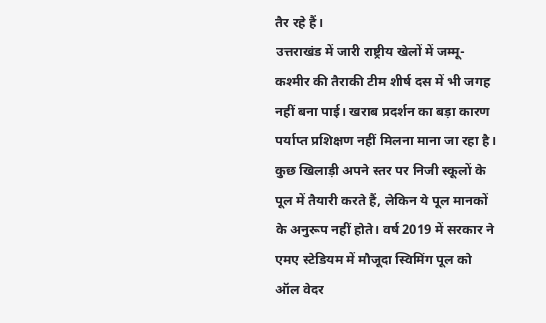तैर रहे हैं।
उत्तराखंड में जारी राष्ट्रीय खेलों में जम्मू-कश्मीर की तैराकी टीम शीर्ष दस में भी जगह नहीं बना पाई। खराब प्रदर्शन का बड़ा कारण पर्याप्त प्रशिक्षण नहीं मिलना माना जा रहा है। कुछ खिलाड़ी अपने स्तर पर निजी स्कूलों के पूल में तैयारी करते हैं, लेकिन ये पूल मानकों के अनुरूप नहीं होते। वर्ष 2019 में सरकार ने एमए स्टेडियम में मौजूदा स्विमिंग पूल को ऑल वेदर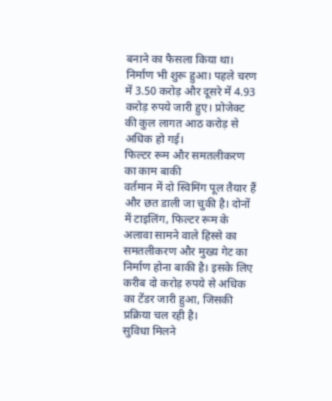बनाने का फैसला किया था। निर्माण भी शुरू हुआ। पहले चरण में 3.50 करोड़ और दूसरे में 4.93 करोड़ रुपये जारी हुए। प्रोजेक्ट की कुल लागत आठ करोड़ से अधिक हो गई।
फिल्टर रूम और समतलीकरण का काम बाकी
वर्तमान में दो स्विमिंग पूल तैयार हैं और छत डाली जा चुकी है। दोनों में टाइलिंग, फिल्टर रूम के अलावा सामने वाले हिस्से का समतलीकरण और मुख्य गेट का निर्माण होना बाकी है। इसके लिए करीब दो करोड़ रुपये से अधिक का टेंडर जारी हुआ, जिसकी प्रक्रिया चल रही है।
सुविधा मिलने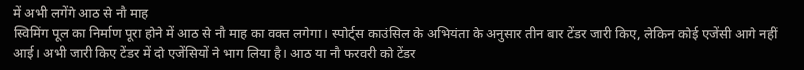में अभी लगेंगे आठ से नौ माह
स्विमिंग पूल का निर्माण पूरा होने में आठ से नौ माह का वक्त लगेगा। स्पोर्ट्स काउंसिल के अभियंता के अनुसार तीन बार टेंडर जारी किए, लेकिन कोई एजेंसी आगे नहीं आई। अभी जारी किए टेंडर में दो एजेंसियों ने भाग लिया है। आठ या नौ फरवरी को टेंडर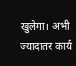खुलेगा। अभी ज्यादातर कार्य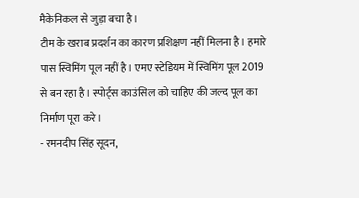मैकेनिकल से जुड़ा बचा है।
टीम के खराब प्रदर्शन का कारण प्रशिक्षण नहीं मिलना है। हमारे पास स्विमिंग पूल नहीं है। एमए स्टेडियम में स्विमिंग पूल 2019 से बन रहा है। स्पोर्ट्स काउंसिल को चाहिए की जल्द पूल का निर्माण पूरा करे।
- रमनदीप सिंह सूदन,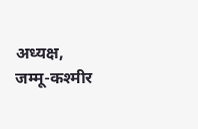अध्यक्ष, जम्मू-कश्मीर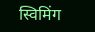स्विमिंग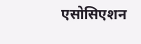एसोसिएशन